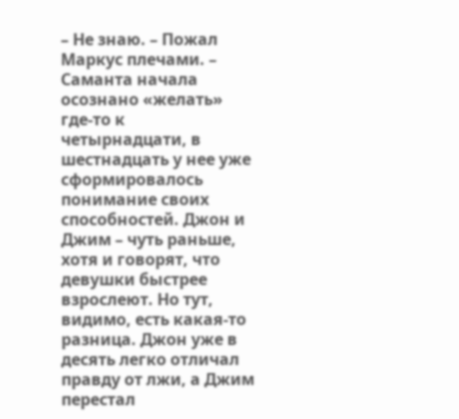– Не знаю. – Пожал Маркус плечами. – Саманта начала осознано «желать» где-то к четырнадцати, в шестнадцать у нее уже сформировалось понимание своих способностей. Джон и Джим – чуть раньше, хотя и говорят, что девушки быстрее взрослеют. Но тут, видимо, есть какая-то разница. Джон уже в десять легко отличал правду от лжи, а Джим перестал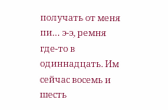получать от меня пи… э-э, ремня где-то в одиннадцать. Им сейчас восемь и шесть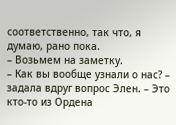соответственно, так что, я думаю, рано пока.
– Возьмем на заметку.
– Как вы вообще узнали о нас? – задала вдруг вопрос Элен. – Это кто-то из Ордена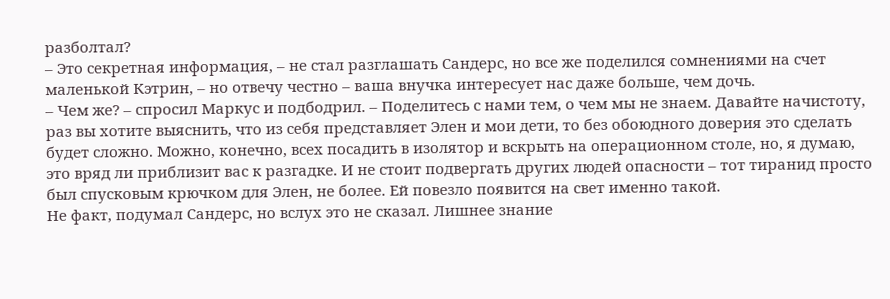разболтал?
– Это секретная информация, – не стал разглашать Сандерс, но все же поделился сомнениями на счет маленькой Кэтрин, – но отвечу честно – ваша внучка интересует нас даже больше, чем дочь.
– Чем же? – спросил Маркус и подбодрил. – Поделитесь с нами тем, о чем мы не знаем. Давайте начистоту, раз вы хотите выяснить, что из себя представляет Элен и мои дети, то без обоюдного доверия это сделать будет сложно. Можно, конечно, всех посадить в изолятор и вскрыть на операционном столе, но, я думаю, это вряд ли приблизит вас к разгадке. И не стоит подвергать других людей опасности – тот тиранид просто был спусковым крючком для Элен, не более. Ей повезло появится на свет именно такой.
Не факт, подумал Сандерс, но вслух это не сказал. Лишнее знание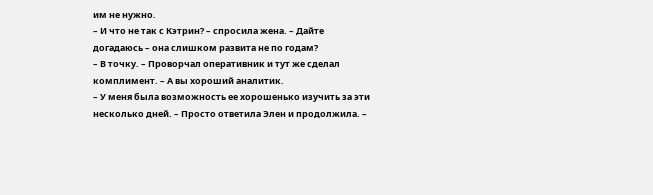им не нужно.
– И что не так с Кэтрин? – спросила жена. – Дайте догадаюсь – она слишком развита не по годам?
– В точку. – Проворчал оперативник и тут же сделал комплимент. – А вы хороший аналитик.
– У меня была возможность ее хорошенько изучить за эти несколько дней. – Просто ответила Элен и продолжила. –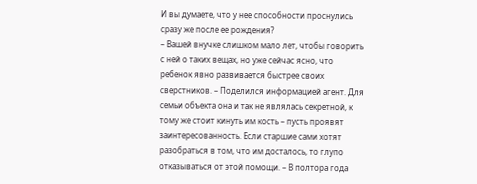И вы думаете, что у нее способности проснулись сразу же после ее рождения?
– Вашей внучке слишком мало лет, чтобы говорить с ней о таких вещах, но уже сейчас ясно, что ребенок явно развивается быстрее своих сверстников. – Поделился информацией агент. Для семьи объекта она и так не являлась секретной, к тому же стоит кинуть им кость – пусть проявят заинтересованность. Если старшие сами хотят разобраться в том, что им досталось, то глупо отказываться от этой помощи. – В полтора года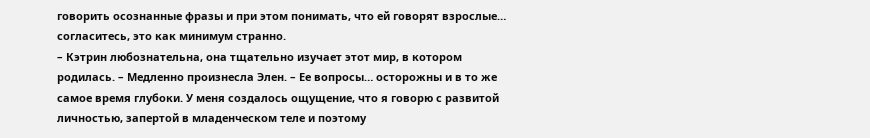говорить осознанные фразы и при этом понимать, что ей говорят взрослые… согласитесь, это как минимум странно.
– Кэтрин любознательна, она тщательно изучает этот мир, в котором родилась. – Медленно произнесла Элен. – Ее вопросы… осторожны и в то же самое время глубоки. У меня создалось ощущение, что я говорю с развитой личностью, запертой в младенческом теле и поэтому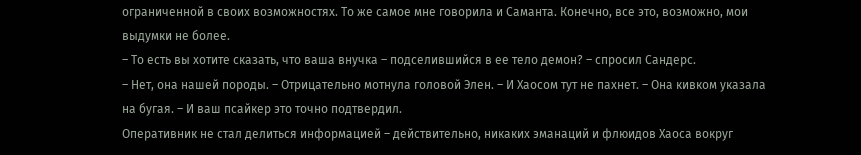ограниченной в своих возможностях. То же самое мне говорила и Саманта. Конечно, все это, возможно, мои выдумки не более.
– То есть вы хотите сказать, что ваша внучка – подселившийся в ее тело демон? – спросил Сандерс.
– Нет, она нашей породы. – Отрицательно мотнула головой Элен. – И Хаосом тут не пахнет. – Она кивком указала на бугая. – И ваш псайкер это точно подтвердил.
Оперативник не стал делиться информацией – действительно, никаких эманаций и флюидов Хаоса вокруг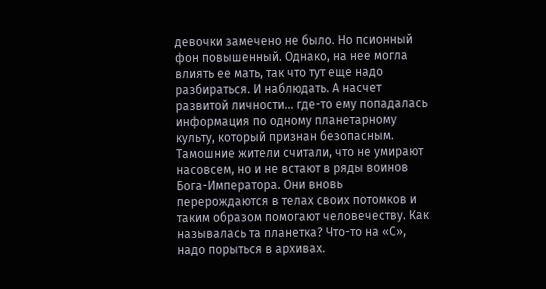девочки замечено не было. Но псионный фон повышенный. Однако, на нее могла влиять ее мать, так что тут еще надо разбираться. И наблюдать. А насчет развитой личности… где-то ему попадалась информация по одному планетарному культу, который признан безопасным. Тамошние жители считали, что не умирают насовсем, но и не встают в ряды воинов Бога-Императора. Они вновь перерождаются в телах своих потомков и таким образом помогают человечеству. Как называлась та планетка? Что-то на «С», надо порыться в архивах.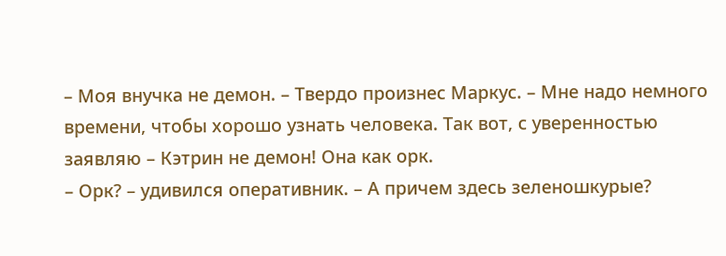– Моя внучка не демон. – Твердо произнес Маркус. – Мне надо немного времени, чтобы хорошо узнать человека. Так вот, с уверенностью заявляю – Кэтрин не демон! Она как орк.
– Орк? – удивился оперативник. – А причем здесь зеленошкурые?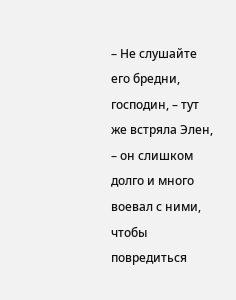– Не слушайте его бредни, господин, – тут же встряла Элен, – он слишком долго и много воевал с ними, чтобы повредиться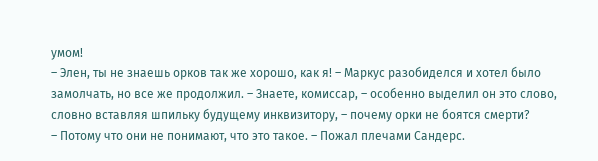умом!
– Элен, ты не знаешь орков так же хорошо, как я! – Маркус разобиделся и хотел было замолчать, но все же продолжил. – Знаете, комиссар, – особенно выделил он это слово, словно вставляя шпильку будущему инквизитору, – почему орки не боятся смерти?
– Потому что они не понимают, что это такое. – Пожал плечами Сандерс.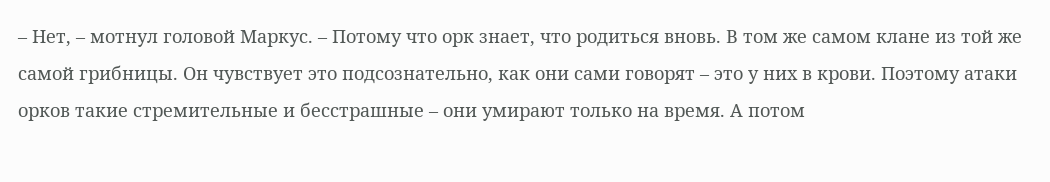– Нет, – мотнул головой Маркус. – Потому что орк знает, что родиться вновь. В том же самом клане из той же самой грибницы. Он чувствует это подсознательно, как они сами говорят – это у них в крови. Поэтому атаки орков такие стремительные и бесстрашные – они умирают только на время. А потом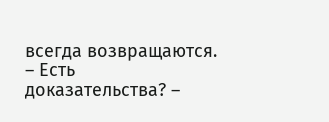всегда возвращаются.
– Есть доказательства? –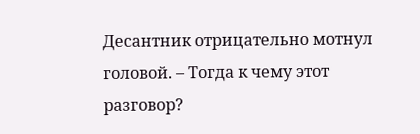Десантник отрицательно мотнул головой. – Тогда к чему этот разговор?